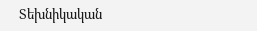Տեխնիկական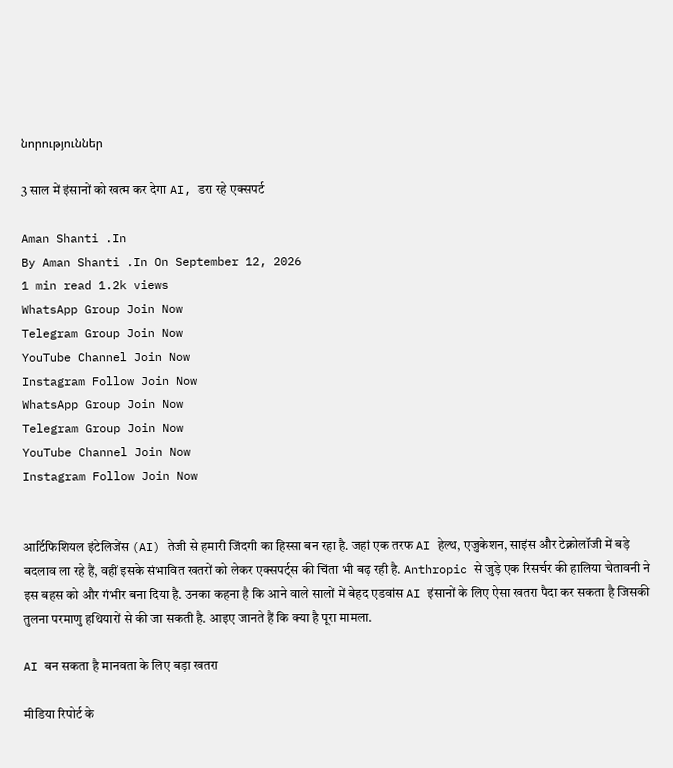նորություններ

3 साल में इंसानों को खत्म कर देगा AI, डरा रहे एक्सपर्ट

Aman Shanti .In
By Aman Shanti .In On September 12, 2026
1 min read 1.2k views
WhatsApp Group Join Now
Telegram Group Join Now
YouTube Channel Join Now
Instagram Follow Join Now
WhatsApp Group Join Now
Telegram Group Join Now
YouTube Channel Join Now
Instagram Follow Join Now


आर्टिफिशियल इंटेलिजेंस (AI) तेजी से हमारी जिंदगी का हिस्सा बन रहा है. जहां एक तरफ AI हेल्थ, एजुकेशन, साइंस और टेक्नोलॉजी में बड़े बदलाव ला रहे हैं, वहीं इसके संभावित खतरों को लेकर एक्सपर्ट्स की चिंता भी बढ़ रही है. Anthropic से जुड़े एक रिसर्चर की हालिया चेतावनी ने इस बहस को और गंभीर बना दिया है. उनका कहना है कि आने वाले सालों में बेहद एडवांस AI इंसानों के लिए ऐसा खतरा पैदा कर सकता है जिसकी तुलना परमाणु हथियारों से की जा सकती है. आइए जानते हैं कि क्या है पूरा मामला.

AI बन सकता है मानवता के लिए बड़ा खतरा

मीडिया रिपोर्ट के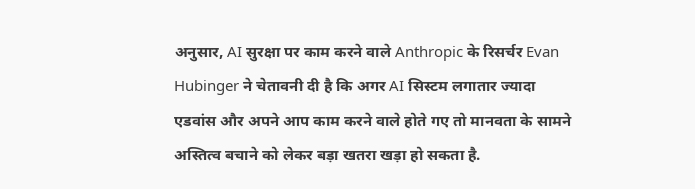अनुसार, AI सुरक्षा पर काम करने वाले Anthropic के रिसर्चर Evan Hubinger ने चेतावनी दी है कि अगर AI सिस्टम लगातार ज्यादा एडवांस और अपने आप काम करने वाले होते गए तो मानवता के सामने अस्तित्व बचाने को लेकर बड़ा खतरा खड़ा हो सकता है.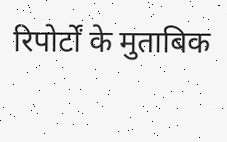रिपोर्टों के मुताबिक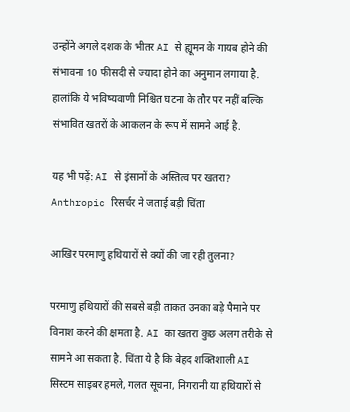उन्होंने अगले दशक के भीतर AI से ह्यूमन के गायब होने की संभावना 10 फीसदी से ज्यादा होने का अनुमान लगाया है. हालांकि ये भविष्यवाणी निश्चित घटना के तौर पर नहीं बल्कि संभावित खतरों के आकलन के रूप में सामने आई है.

यह भी पढ़ें: AI से इंसानों के अस्तित्व पर खतरा? Anthropic रिसर्चर ने जताई बड़ी चिंता

आखिर परमाणु हथियारों से क्यों की जा रही तुलना?

परमाणु हथियारों की सबसे बड़ी ताकत उनका बड़े पैमाने पर विनाश करने की क्षमता है. AI का खतरा कुछ अलग तरीके से सामने आ सकता है. चिंता ये है कि बेहद शक्तिशाली AI सिस्टम साइबर हमले, गलत सूचना, निगरानी या हथियारों से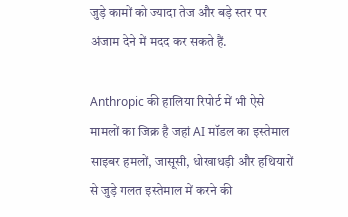जुड़े कामों को ज्यादा तेज और बड़े स्तर पर अंजाम देने में मदद कर सकते हैं.

Anthropic की हालिया रिपोर्ट में भी ऐसे मामलों का जिक्र है जहां AI मॉडल का इस्तेमाल साइबर हमलों, जासूसी, धोखाधड़ी और हथियारों से जुड़े गलत इस्तेमाल में करने की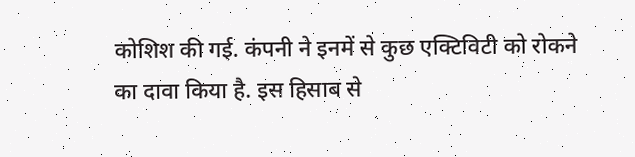कोशिश की गई. कंपनी ने इनमें से कुछ एक्टिविटी को रोकने का दावा किया है. इस हिसाब से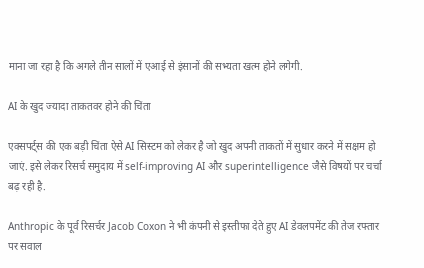माना जा रहा है कि अगले तीन सालों में एआई से इंसानों की सभ्यता खत्म होने लगेगी.

AI के खुद ज्यादा ताकतवर होने की चिंता

एक्सपर्ट्स की एक बड़ी चिंता ऐसे AI सिस्टम को लेकर है जो खुद अपनी ताकतों में सुधार करने में सक्षम हो जाएं. इसे लेकर रिसर्च समुदाय में self-improving AI और superintelligence जैसे विषयों पर चर्चा बढ़ रही है.

Anthropic के पूर्व रिसर्चर Jacob Coxon ने भी कंपनी से इस्तीफा देते हुए AI डेवलपमेंट की तेज रफ्तार पर सवाल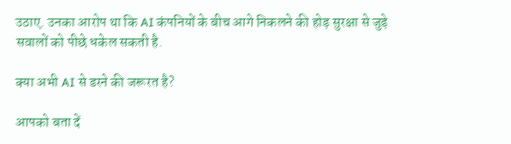उठाए. उनका आरोप था कि AI कंपनियों के बीच आगे निकलने की होड़ सुरक्षा से जुड़े सवालों को पीछे धकेल सकती है.

क्या अभी AI से डरने की जरूरत है?

आपको बता दें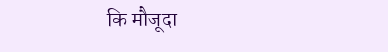कि मौजूदा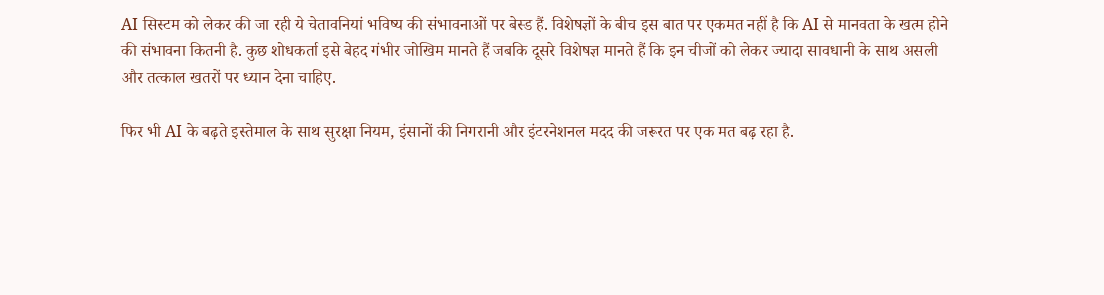AI सिस्टम को लेकर की जा रही ये चेतावनियां भविष्य की संभावनाओं पर बेस्ड हैं. विशेषज्ञों के बीच इस बात पर एकमत नहीं है कि AI से मानवता के खत्म होने की संभावना कितनी है. कुछ शोधकर्ता इसे बेहद गंभीर जोखिम मानते हैं जबकि दूसरे विशेषज्ञ मानते हैं कि इन चीजों को लेकर ज्यादा सावधानी के साथ असली और तत्काल खतरों पर ध्यान देना चाहिए.

फिर भी AI के बढ़ते इस्तेमाल के साथ सुरक्षा नियम, इंसानों की निगरानी और इंटरनेशनल मदद की जरूरत पर एक मत बढ़ रहा है.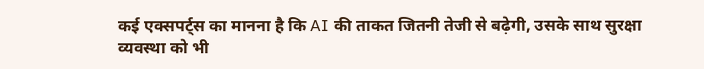कई एक्सपर्ट्स का मानना है कि AI की ताकत जितनी तेजी से बढ़ेगी, उसके साथ सुरक्षा व्यवस्था को भी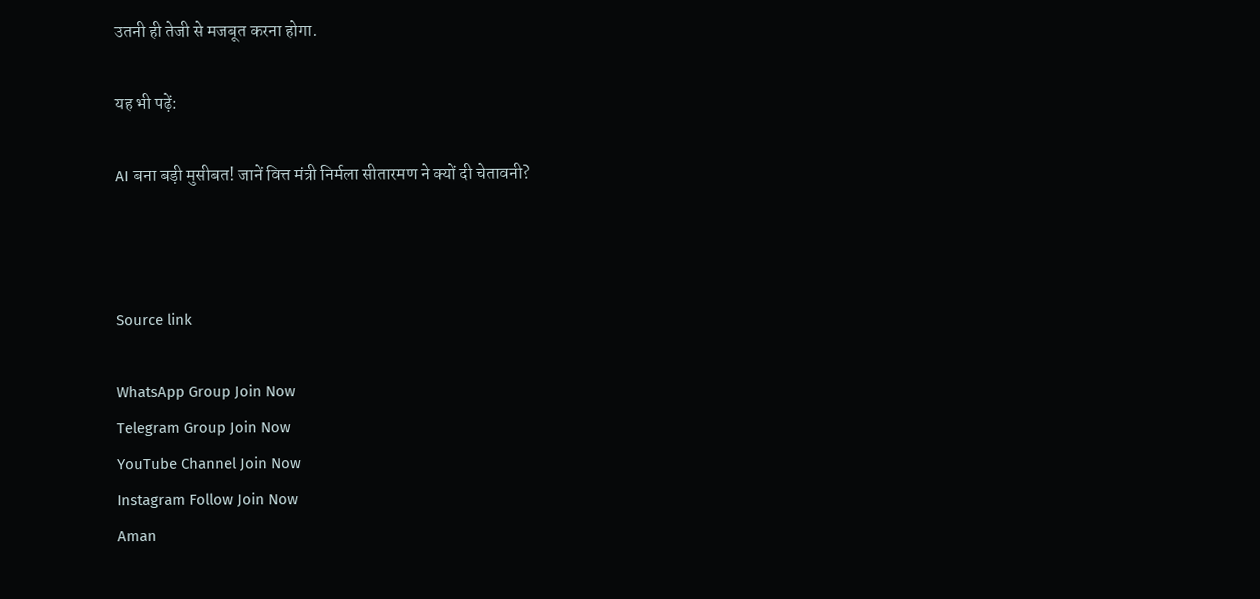उतनी ही तेजी से मजबूत करना होगा.

यह भी पढ़ें:

AI बना बड़ी मुसीबत! जानें वित्त मंत्री निर्मला सीतारमण ने क्यों दी चेतावनी?



Source link

WhatsApp Group Join Now
Telegram Group Join Now
YouTube Channel Join Now
Instagram Follow Join Now
Aman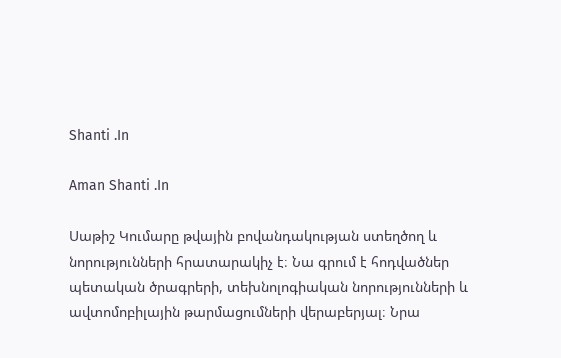Shanti .In

Aman Shanti .In

Սաթիշ Կումարը թվային բովանդակության ստեղծող և նորությունների հրատարակիչ է։ Նա գրում է հոդվածներ պետական ծրագրերի, տեխնոլոգիական նորությունների և ավտոմոբիլային թարմացումների վերաբերյալ։ Նրա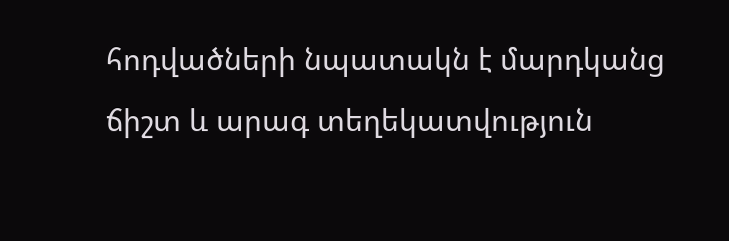հոդվածների նպատակն է մարդկանց ճիշտ և արագ տեղեկատվություն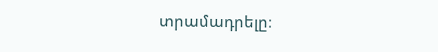տրամադրելը։